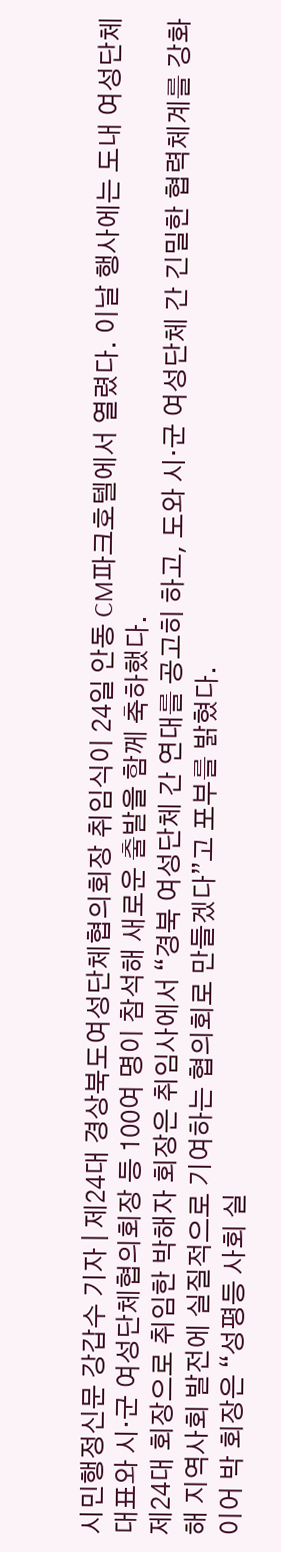시민행정신문 강갑수 기자 | 제24대 경상북도여성단체협의회장 취임식이 24일 안동 CM파크호텔에서 열렸다. 이날 행사에는 도내 여성단체 대표와 시·군 여성단체협의회장 등 100여 명이 참석해 새로운 출발을 함께 축하했다.
제24대 회장으로 취임한 박해자 회장은 취임사에서 “경북 여성단체 간 연대를 공고히 하고, 도와 시·군 여성단체 간 긴밀한 협력체계를 강화해 지역사회 발전에 실질적으로 기여하는 협의회로 만들겠다”고 포부를 밝혔다.
이어 박 회장은 “성평등 사회 실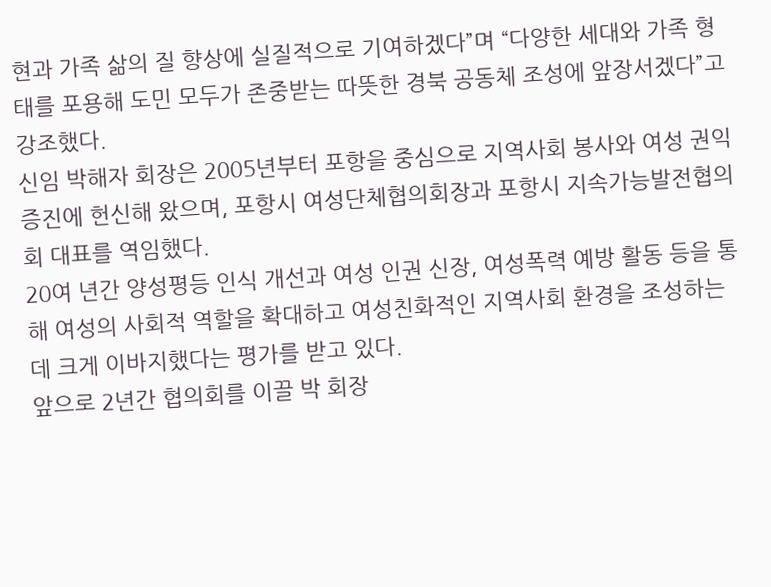현과 가족 삶의 질 향상에 실질적으로 기여하겠다”며 “다양한 세대와 가족 형태를 포용해 도민 모두가 존중받는 따뜻한 경북 공동체 조성에 앞장서겠다”고 강조했다.
신임 박해자 회장은 2005년부터 포항을 중심으로 지역사회 봉사와 여성 권익 증진에 헌신해 왔으며, 포항시 여성단체협의회장과 포항시 지속가능발전협의회 대표를 역임했다.
20여 년간 양성평등 인식 개선과 여성 인권 신장, 여성폭력 예방 활동 등을 통해 여성의 사회적 역할을 확대하고 여성친화적인 지역사회 환경을 조성하는 데 크게 이바지했다는 평가를 받고 있다.
앞으로 2년간 협의회를 이끌 박 회장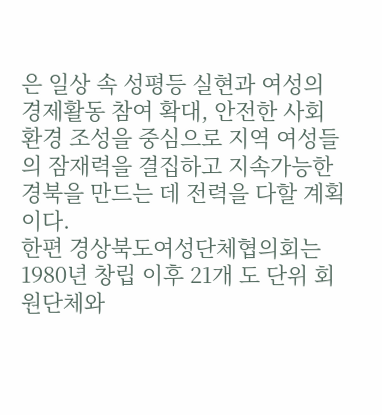은 일상 속 성평등 실현과 여성의 경제활동 참여 확대, 안전한 사회 환경 조성을 중심으로 지역 여성들의 잠재력을 결집하고 지속가능한 경북을 만드는 데 전력을 다할 계획이다.
한편 경상북도여성단체협의회는 1980년 창립 이후 21개 도 단위 회원단체와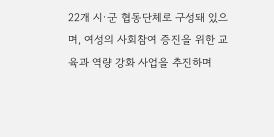22개 시·군 협동단체로 구성돼 있으며, 여성의 사회참여 증진을 위한 교육과 역량 강화 사업을 추진하며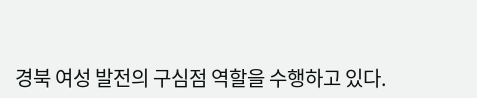경북 여성 발전의 구심점 역할을 수행하고 있다.